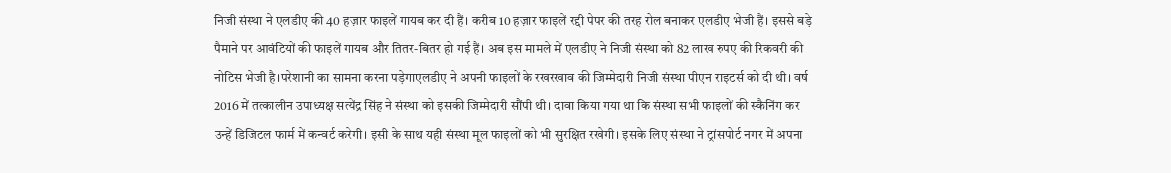निजी संस्था ने एलडीए की 40 हज़ार फाइलें गायब कर दी हैं। करीब 10 हज़ार फाइलें रद्दी पेपर की तरह रोल बनाकर एलडीए भेजी हैं। इससे बड़े पैमाने पर आवंटियों की फाइलें गायब और तितर-बितर हो गई हैं। अब इस मामले में एलडीए ने निजी संस्था को 82 लाख रुपए की रिकवरी की नोटिस भेजी है।परेशानी का सामना करना पड़ेगाएलडीए ने अपनी फाइलों के रखरखाव की जिम्मेदारी निजी संस्था पीएन राइटर्स को दी थी। वर्ष 2016 में तत्कालीन उपाध्यक्ष सत्येंद्र सिंह ने संस्था को इसकी जिम्मेदारी सौंपी थी। दावा किया गया था कि संस्था सभी फाइलों की स्कैनिंग कर उन्हें डिजिटल फार्म में कन्वर्ट करेगी। इसी के साथ यही संस्था मूल फाइलों को भी सुरक्षित रखेगी। इसके लिए संस्था ने ट्रांसपोर्ट नगर में अपना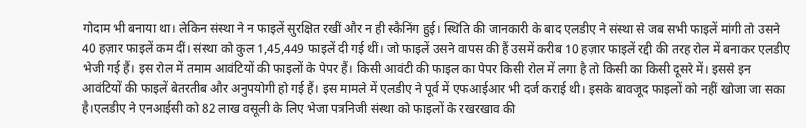गोदाम भी बनाया था। लेकिन संस्था ने न फाइलें सुरक्षित रखीं और न ही स्कैनिंग हुई। स्थिति की जानकारी के बाद एलडीए ने संस्था से जब सभी फाइलें मांगी तो उसने 40 हज़ार फाइलें कम दीं। संस्था को कुल 1,45,449 फाइलें दी गई थीं। जो फाइलें उसने वापस की हैं उसमें करीब 10 हज़ार फाइलें रद्दी की तरह रोल में बनाकर एलडीए भेजी गई हैं। इस रोल में तमाम आवंटियों की फाइलों के पेपर हैं। किसी आवंटी की फाइल का पेपर किसी रोल में लगा है तो किसी का किसी दूसरे में। इससे इन आवंटियों की फाइलें बेतरतीब और अनुपयोगी हो गई हैं। इस मामले में एलडीए ने पूर्व में एफआईआर भी दर्ज कराई थी। इसके बावजूद फाइलों को नहीं खोजा जा सका है।एलडीए ने एनआईसी को 82 लाख वसूली के लिए भेजा पत्रनिजी संस्था को फाइलों के रखरखाव की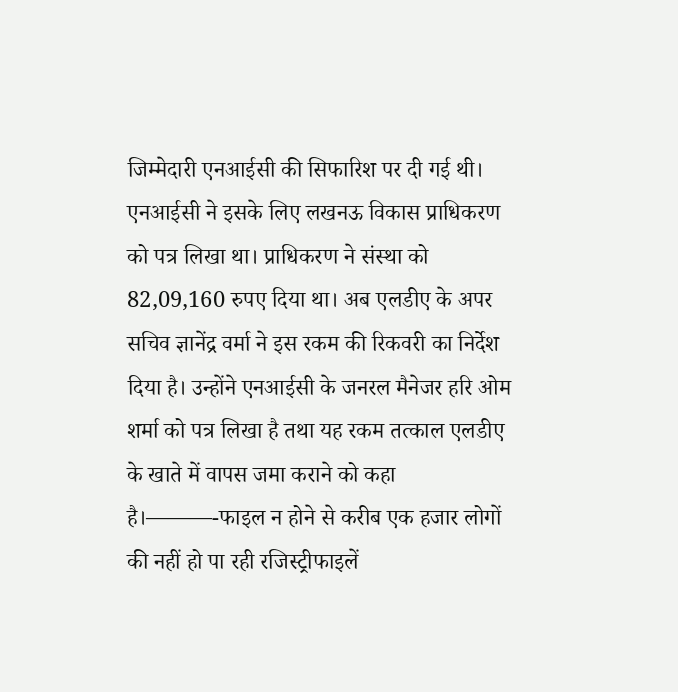जिम्मेदारी एनआईसी की सिफारिश पर दी गई थी। एनआईसी ने इसके लिए लखनऊ विकास प्राधिकरण को पत्र लिखा था। प्राधिकरण ने संस्था को 82,09,160 रुपए दिया था। अब एलडीए के अपर सचिव ज्ञानेंद्र वर्मा ने इस रकम की रिकवरी का निर्देश दिया है। उन्होंने एनआईसी के जनरल मैनेजर हरि ओम शर्मा को पत्र लिखा है तथा यह रकम तत्काल एलडीए के खाते में वापस जमा कराने को कहा है।———-फाइल न होने से करीब एक हजार लोगों की नहीं हो पा रही रजिस्ट्रीफाइलें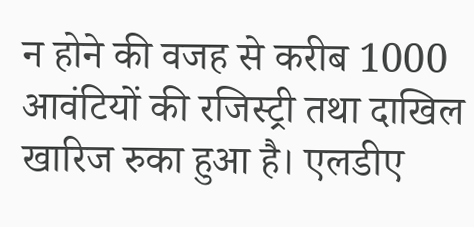न होने की वजह से करीब 1000 आवंटियों की रजिस्ट्री तथा दाखिल खारिज रुका हुआ है। एलडीए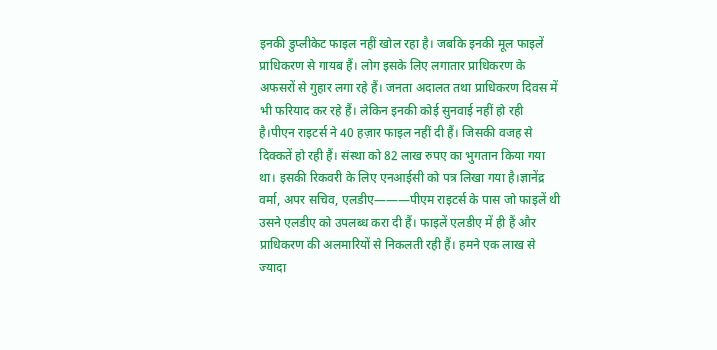इनकी डुप्लीकेट फाइल नहीं खोल रहा है। जबकि इनकी मूल फाइलें प्राधिकरण से गायब हैं। लोग इसके लिए लगातार प्राधिकरण के अफसरों से गुहार लगा रहे हैं। जनता अदालत तथा प्राधिकरण दिवस में भी फरियाद कर रहे हैं। लेकिन इनकी कोई सुनवाई नहीं हो रही है।पीएन राइटर्स ने 40 हज़ार फाइल नहीं दी हैं। जिसकी वजह से दिक्कतें हो रही हैं। संस्था को 82 लाख रुपए का भुगतान किया गया था। इसकी रिकवरी के लिए एनआईसी को पत्र लिखा गया है।ज्ञानेंद्र वर्मा, अपर सचिव, एलडीए———पीएम राइटर्स के पास जो फाइलें थी उसने एलडीए को उपलब्ध करा दी हैं। फाइलें एलडीए में ही हैं और प्राधिकरण की अलमारियों से निकलती रही हैं। हमने एक लाख से ज्यादा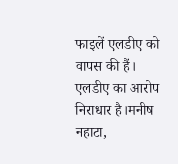फाइलें एलडीए को वापस की हैं। एलडीए का आरोप निराधार है।मनीष नहाटा,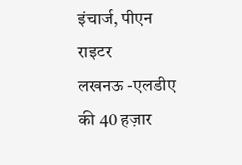इंचार्ज, पीएन राइटर
लखनऊ -एलडीए की 40 हज़ार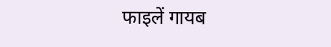फाइलें गायब